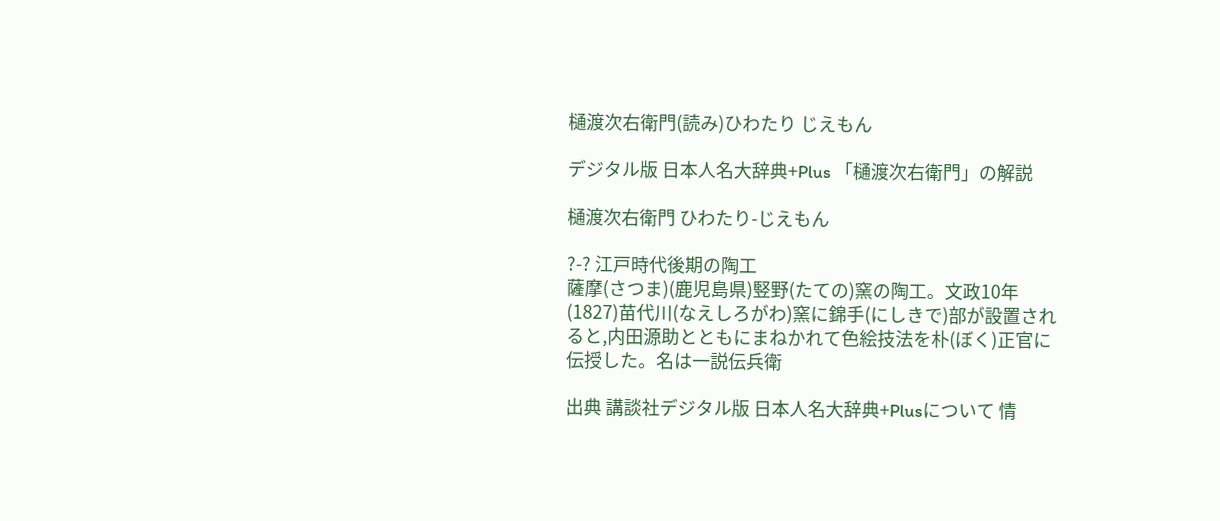樋渡次右衛門(読み)ひわたり じえもん

デジタル版 日本人名大辞典+Plus 「樋渡次右衛門」の解説

樋渡次右衛門 ひわたり-じえもん

?-? 江戸時代後期の陶工
薩摩(さつま)(鹿児島県)竪野(たての)窯の陶工。文政10年(1827)苗代川(なえしろがわ)窯に錦手(にしきで)部が設置されると,内田源助とともにまねかれて色絵技法を朴(ぼく)正官に伝授した。名は一説伝兵衛

出典 講談社デジタル版 日本人名大辞典+Plusについて 情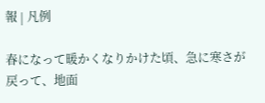報 | 凡例

春になって暖かくなりかけた頃、急に寒さが戻って、地面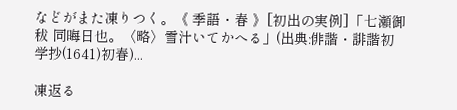などがまた凍りつく。《 季語・春 》[初出の実例]「七瀬御秡 同晦日也。〈略〉雪汁いてかへる」(出典:俳諧・誹諧初学抄(1641)初春)...

凍返る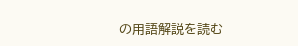の用語解説を読む